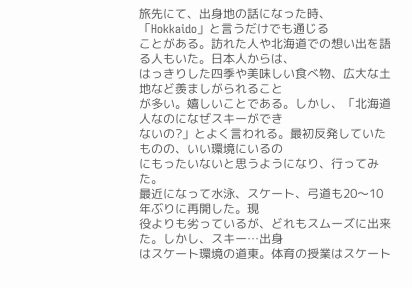旅先にて、出身地の話になった時、「Hokkaido」と言うだけでも通じる
ことがある。訪れた人や北海道での想い出を語る人もいた。日本人からは、
はっきりした四季や美味しい食べ物、広大な土地など羨ましがられること
が多い。嬉しいことである。しかし、「北海道人なのになぜスキーができ
ないの?」とよく言われる。最初反発していたものの、いい環境にいるの
にもったいないと思うようになり、行ってみた。
最近になって水泳、スケート、弓道も20〜10年ぶりに再開した。現
役よりも劣っているが、どれもスムーズに出来た。しかし、スキー…出身
はスケート環境の道東。体育の授業はスケート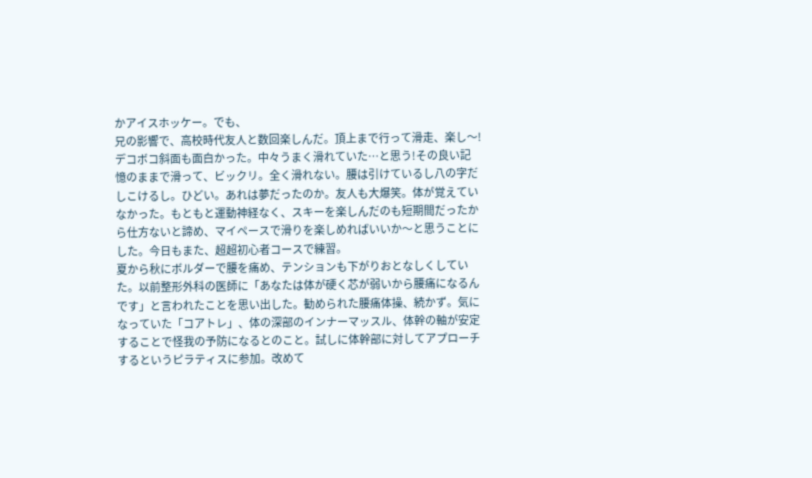かアイスホッケー。でも、
兄の影響で、高校時代友人と数回楽しんだ。頂上まで行って滑走、楽し〜!
デコボコ斜面も面白かった。中々うまく滑れていた…と思う!その良い記
憶のままで滑って、ビックリ。全く滑れない。腰は引けているし八の字だ
しこけるし。ひどい。あれは夢だったのか。友人も大爆笑。体が覚えてい
なかった。もともと運動神経なく、スキーを楽しんだのも短期間だったか
ら仕方ないと諦め、マイペースで滑りを楽しめればいいか〜と思うことに
した。今日もまた、超超初心者コースで練習。
夏から秋にボルダーで腰を痛め、テンションも下がりおとなしくしてい
た。以前整形外科の医師に「あなたは体が硬く芯が弱いから腰痛になるん
です」と言われたことを思い出した。勧められた腰痛体操、続かず。気に
なっていた「コアトレ」、体の深部のインナーマッスル、体幹の軸が安定
することで怪我の予防になるとのこと。試しに体幹部に対してアプローチ
するというピラティスに参加。改めて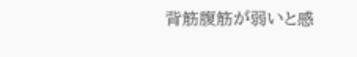背筋腹筋が弱いと感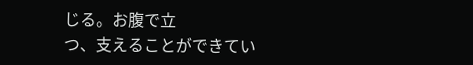じる。お腹で立
つ、支えることができてい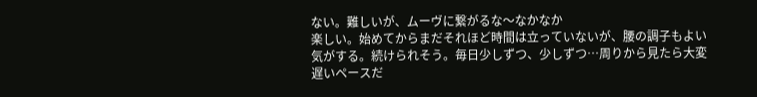ない。難しいが、ムーヴに繋がるな〜なかなか
楽しい。始めてからまだそれほど時間は立っていないが、腰の調子もよい
気がする。続けられそう。毎日少しずつ、少しずつ…周りから見たら大変
遅いペースだ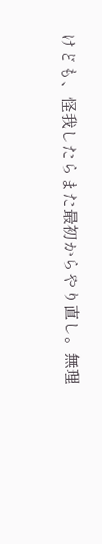けども、怪我したらまた最初からやり直し。無理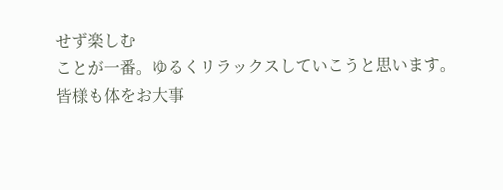せず楽しむ
ことが一番。ゆるくリラックスしていこうと思います。
皆様も体をお大事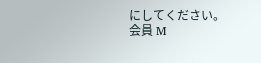にしてください。
会員 M